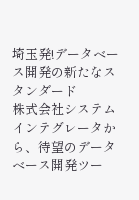埼玉発!データベース開発の新たなスタンダード
株式会社システムインテグレータから、待望のデータベース開発ツー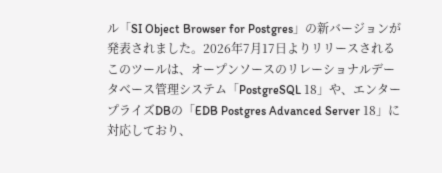ル「SI Object Browser for Postgres」の新バージョンが発表されました。2026年7月17日よりリリースされるこのツールは、オープンソースのリレーショナルデータベース管理システム「PostgreSQL 18」や、エンタープライズDBの「EDB Postgres Advanced Server 18」に対応しており、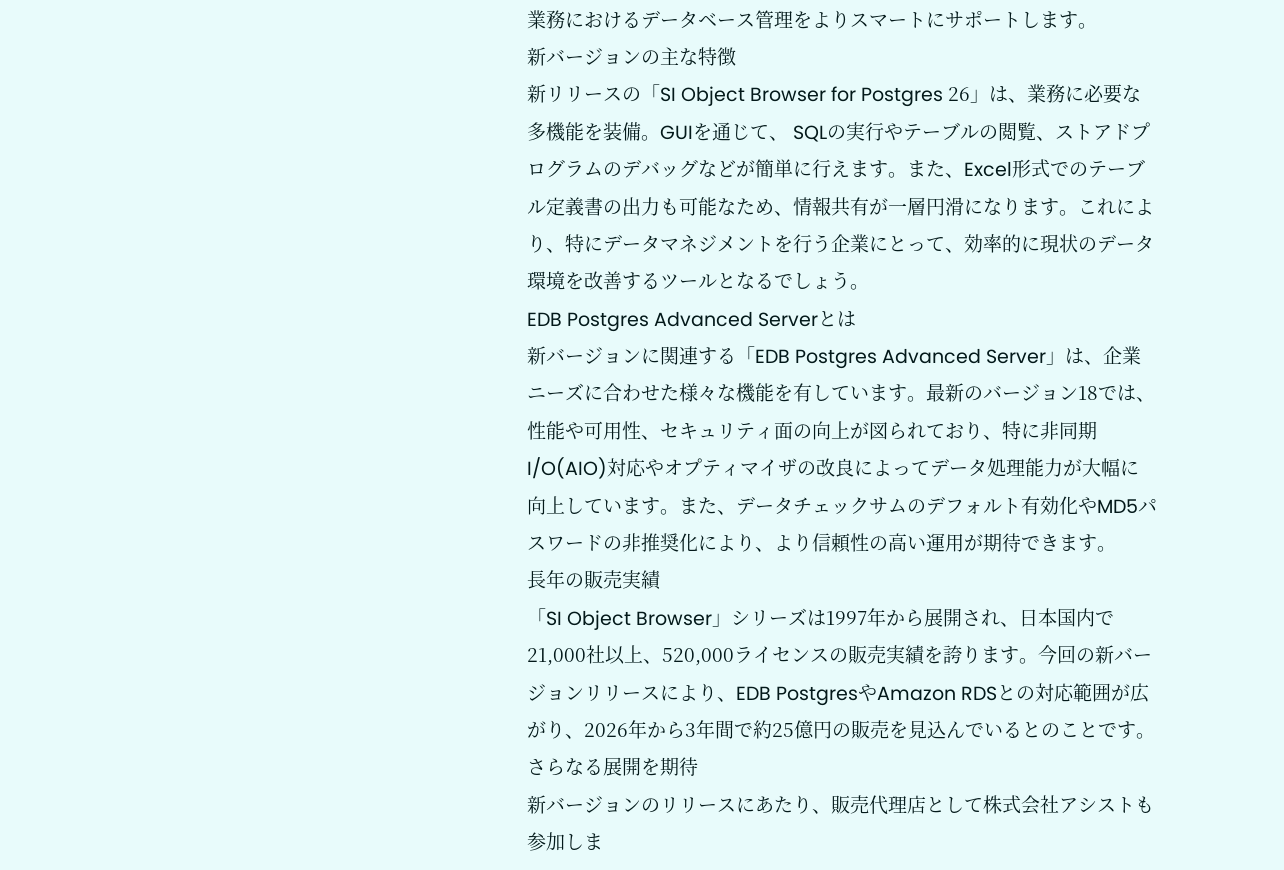業務におけるデータベース管理をよりスマートにサポートします。
新バージョンの主な特徴
新リリースの「SI Object Browser for Postgres 26」は、業務に必要な多機能を装備。GUIを通じて、 SQLの実行やテーブルの閲覧、ストアドプログラムのデバッグなどが簡単に行えます。また、Excel形式でのテーブル定義書の出力も可能なため、情報共有が一層円滑になります。これにより、特にデータマネジメントを行う企業にとって、効率的に現状のデータ環境を改善するツールとなるでしょう。
EDB Postgres Advanced Serverとは
新バージョンに関連する「EDB Postgres Advanced Server」は、企業ニーズに合わせた様々な機能を有しています。最新のバージョン18では、性能や可用性、セキュリティ面の向上が図られており、特に非同期I/O(AIO)対応やオプティマイザの改良によってデータ処理能力が大幅に向上しています。また、データチェックサムのデフォルト有効化やMD5パスワードの非推奨化により、より信頼性の高い運用が期待できます。
長年の販売実績
「SI Object Browser」シリーズは1997年から展開され、日本国内で21,000社以上、520,000ライセンスの販売実績を誇ります。今回の新バージョンリリースにより、EDB PostgresやAmazon RDSとの対応範囲が広がり、2026年から3年間で約25億円の販売を見込んでいるとのことです。
さらなる展開を期待
新バージョンのリリースにあたり、販売代理店として株式会社アシストも参加しま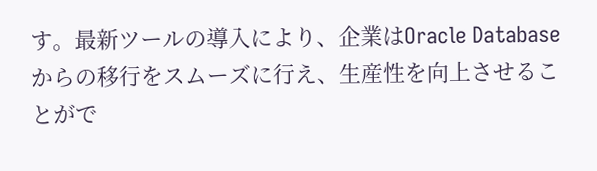す。最新ツールの導入により、企業はOracle Databaseからの移行をスムーズに行え、生産性を向上させることがで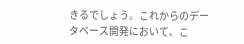きるでしょう。これからのデータベース開発において、こ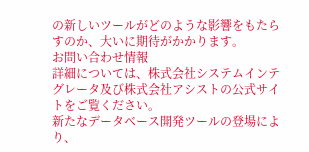の新しいツールがどのような影響をもたらすのか、大いに期待がかかります。
お問い合わせ情報
詳細については、株式会社システムインテグレータ及び株式会社アシストの公式サイトをご覧ください。
新たなデータベース開発ツールの登場により、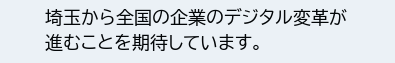埼玉から全国の企業のデジタル変革が進むことを期待しています。